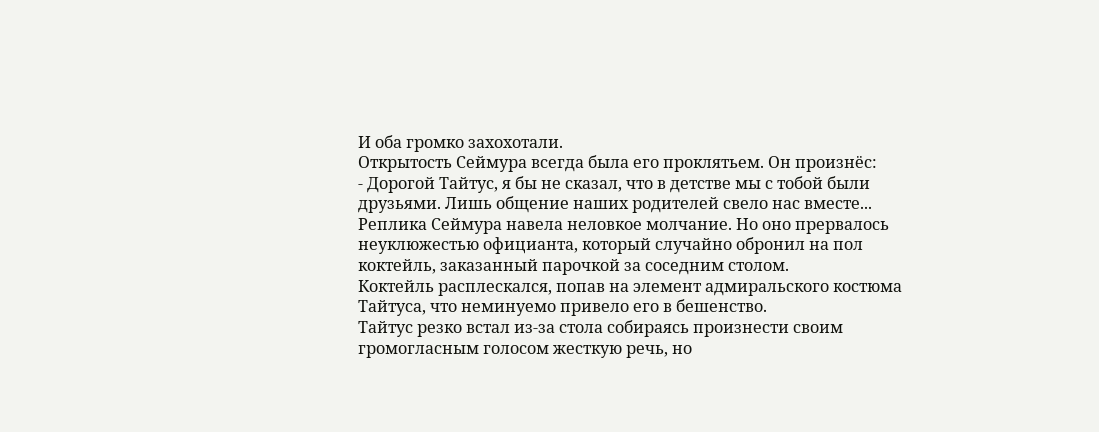И оба громко захохотали.
Открытость Сеймура всегда была его проклятьем. Он произнёс:
- Дорогой Тайтус, я бы не сказал, что в детстве мы с тобой были друзьями. Лишь общение наших родителей свело нас вместе...
Реплика Сеймура навела неловкое молчание. Но оно прервалось неуклюжестью официанта, который случайно обронил на пол коктейль, заказанный парочкой за соседним столом.
Коктейль расплескался, попав на элемент адмиральского костюма Тайтуса, что неминуемо привело его в бешенство.
Тайтус резко встал из-за стола собираясь произнести своим громогласным голосом жесткую речь, но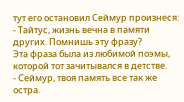тут его остановил Сеймур произнеся:
- Тайтус, жизнь вечна в памяти других. Помнишь эту фразу?
Эта фраза была из любимой поэмы, которой тот зачитывался в детстве.
- Сеймур, твоя память все так же остра.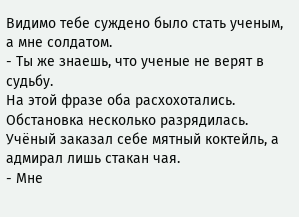Видимо тебе суждено было стать ученым, а мне солдатом.
- Ты же знаешь, что ученые не верят в судьбу.
На этой фразе оба расхохотались.
Обстановка несколько разрядилась. Учёный заказал себе мятный коктейль, а адмирал лишь стакан чая.
- Мне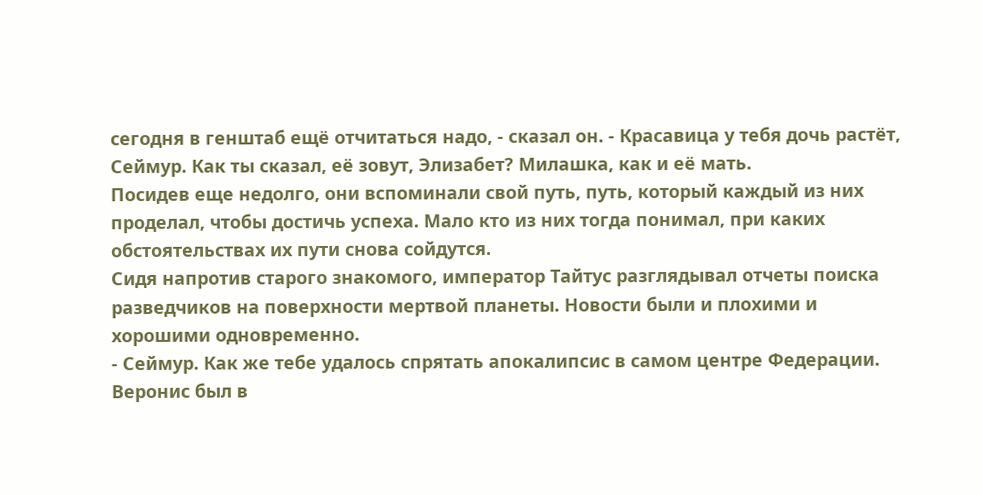сегодня в генштаб ещё отчитаться надо, - сказал он. - Красавица у тебя дочь растёт, Сеймур. Как ты сказал, её зовут, Элизабет? Милашка, как и её мать.
Посидев еще недолго, они вспоминали свой путь, путь, который каждый из них проделал, чтобы достичь успеха. Мало кто из них тогда понимал, при каких обстоятельствах их пути снова сойдутся.
Сидя напротив старого знакомого, император Тайтус разглядывал отчеты поиска разведчиков на поверхности мертвой планеты. Новости были и плохими и хорошими одновременно.
- Сеймур. Как же тебе удалось спрятать апокалипсис в самом центре Федерации. Веронис был в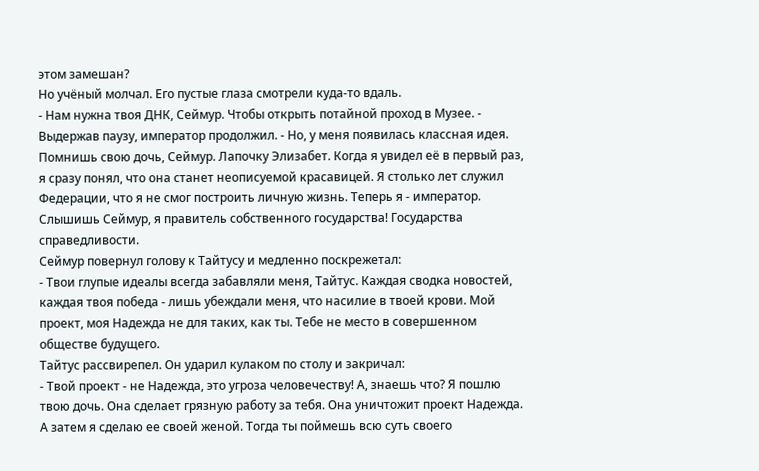этом замешан?
Но учёный молчал. Его пустые глаза смотрели куда-то вдаль.
- Нам нужна твоя ДНК, Сеймур. Чтобы открыть потайной проход в Музее. - Выдержав паузу, император продолжил. - Но, у меня появилась классная идея. Помнишь свою дочь, Сеймур. Лапочку Элизабет. Когда я увидел её в первый раз, я сразу понял, что она станет неописуемой красавицей. Я столько лет служил Федерации, что я не смог построить личную жизнь. Теперь я - император. Слышишь Сеймур, я правитель собственного государства! Государства справедливости.
Сеймур повернул голову к Тайтусу и медленно поскрежетал:
- Твои глупые идеалы всегда забавляли меня, Тайтус. Каждая сводка новостей, каждая твоя победа - лишь убеждали меня, что насилие в твоей крови. Мой проект, моя Надежда не для таких, как ты. Тебе не место в совершенном обществе будущего.
Тайтус рассвирепел. Он ударил кулаком по столу и закричал:
- Твой проект - не Надежда, это угроза человечеству! А, знаешь что? Я пошлю твою дочь. Она сделает грязную работу за тебя. Она уничтожит проект Надежда. А затем я сделаю ее своей женой. Тогда ты поймешь всю суть своего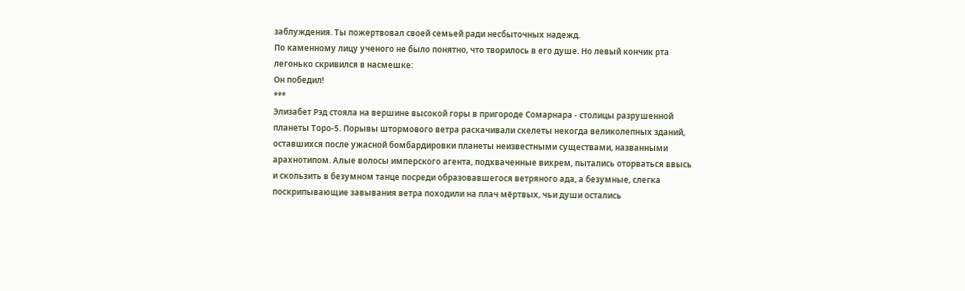заблуждения. Ты пожертвовал своей семьей ради несбыточных надежд.
По каменному лицу ученого не было понятно, что творилось в его душе. Но левый кончик рта легонько скривился в насмешке:
Он победил!
***
Элизабет Рэд стояла на вершине высокой горы в пригороде Сомарнара - столицы разрушенной планеты Торо-5. Порывы штормового ветра раскачивали скелеты некогда великолепных зданий, оставшихся после ужасной бомбардировки планеты неизвестными существами, названными арахнотипом. Алые волосы имперского агента, подхваченные вихрем, пытались оторваться ввысь и скользить в безумном танце посреди образовавшегося ветряного ада, а безумные, слегка поскрипывающие завывания ветра походили на плач мёртвых, чьи души остались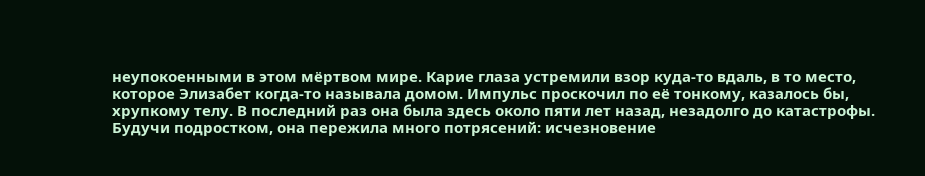неупокоенными в этом мёртвом мире. Карие глаза устремили взор куда-то вдаль, в то место, которое Элизабет когда-то называла домом. Импульс проскочил по её тонкому, казалось бы, хрупкому телу. В последний раз она была здесь около пяти лет назад, незадолго до катастрофы. Будучи подростком, она пережила много потрясений: исчезновение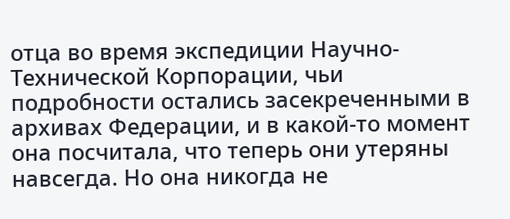отца во время экспедиции Научно-Технической Корпорации, чьи подробности остались засекреченными в архивах Федерации, и в какой-то момент она посчитала, что теперь они утеряны навсегда. Но она никогда не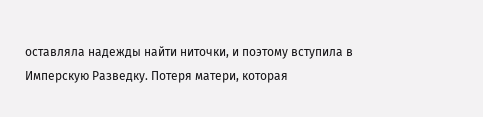оставляла надежды найти ниточки, и поэтому вступила в Имперскую Разведку. Потеря матери, которая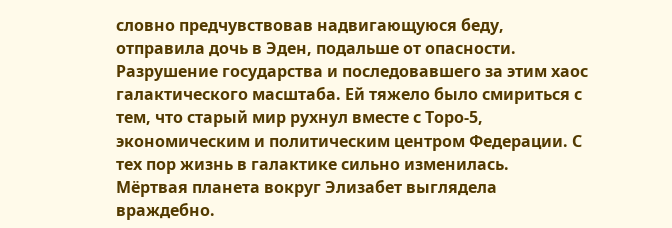словно предчувствовав надвигающуюся беду, отправила дочь в Эден, подальше от опасности. Разрушение государства и последовавшего за этим хаос галактического масштаба. Ей тяжело было смириться с тем, что старый мир рухнул вместе с Торо-5, экономическим и политическим центром Федерации. С тех пор жизнь в галактике сильно изменилась.
Мёртвая планета вокруг Элизабет выглядела враждебно.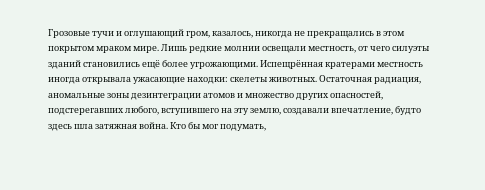Грозовые тучи и оглушающий гром, казалось, никогда не прекращались в этом покрытом мраком мире. Лишь редкие молнии освещали местность, от чего силуэты зданий становились ещё более угрожающими. Испещрённая кратерами местность иногда открывала ужасающие находки: скелеты животных. Остаточная радиация, аномальные зоны дезинтеграции атомов и множество других опасностей, подстерегавших любого, вступившего на эту землю, создавали впечатление, будто здесь шла затяжная война. Кто бы мог подумать,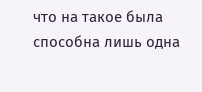что на такое была способна лишь одна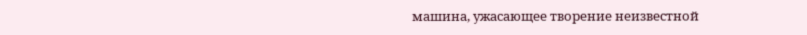машина, ужасающее творение неизвестной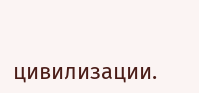цивилизации.